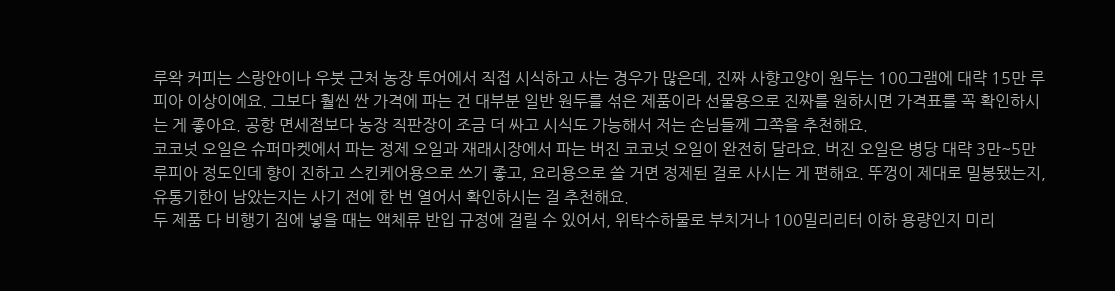루왁 커피는 스랑안이나 우붓 근처 농장 투어에서 직접 시식하고 사는 경우가 많은데, 진짜 사향고양이 원두는 100그램에 대략 15만 루피아 이상이에요. 그보다 훨씬 싼 가격에 파는 건 대부분 일반 원두를 섞은 제품이라 선물용으로 진짜를 원하시면 가격표를 꼭 확인하시는 게 좋아요. 공항 면세점보다 농장 직판장이 조금 더 싸고 시식도 가능해서 저는 손님들께 그쪽을 추천해요.
코코넛 오일은 슈퍼마켓에서 파는 정제 오일과 재래시장에서 파는 버진 코코넛 오일이 완전히 달라요. 버진 오일은 병당 대략 3만~5만 루피아 정도인데 향이 진하고 스킨케어용으로 쓰기 좋고, 요리용으로 쓸 거면 정제된 걸로 사시는 게 편해요. 뚜껑이 제대로 밀봉됐는지, 유통기한이 남았는지는 사기 전에 한 번 열어서 확인하시는 걸 추천해요.
두 제품 다 비행기 짐에 넣을 때는 액체류 반입 규정에 걸릴 수 있어서, 위탁수하물로 부치거나 100밀리리터 이하 용량인지 미리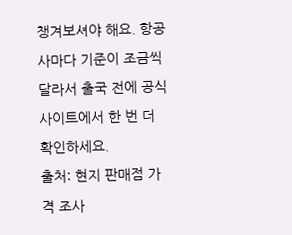챙겨보셔야 해요. 항공사마다 기준이 조금씩 달라서 출국 전에 공식 사이트에서 한 번 더 확인하세요.
출처: 현지 판매점 가격 조사